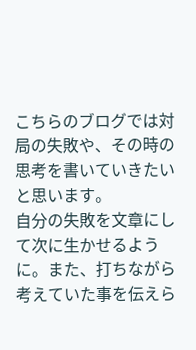こちらのブログでは対局の失敗や、その時の思考を書いていきたいと思います。
自分の失敗を文章にして次に生かせるように。また、打ちながら考えていた事を伝えら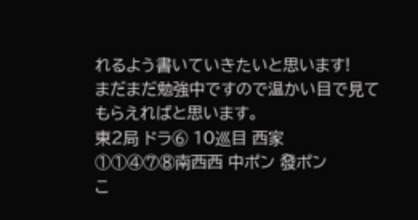れるよう書いていきたいと思います!
まだまだ勉強中ですので温かい目で見てもらえればと思います。
東2局 ドラ⑥ 10巡目 西家
①①④⑦⑧南西西 中ポン 發ポン
こ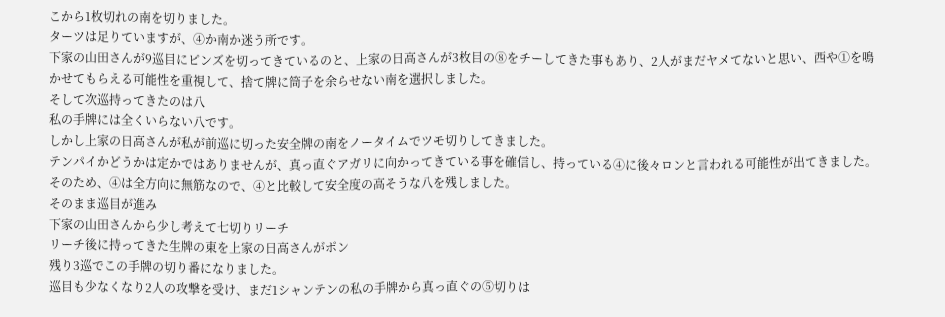こから1枚切れの南を切りました。
ターツは足りていますが、④か南か迷う所です。
下家の山田さんが9巡目にピンズを切ってきているのと、上家の日高さんが3枚目の⑧をチーしてきた事もあり、2人がまだヤメてないと思い、西や①を鳴かせてもらえる可能性を重視して、捨て牌に筒子を余らせない南を選択しました。
そして次巡持ってきたのは八
私の手牌には全くいらない八です。
しかし上家の日高さんが私が前巡に切った安全牌の南をノータイムでツモ切りしてきました。
テンパイかどうかは定かではありませんが、真っ直ぐアガリに向かってきている事を確信し、持っている④に後々ロンと言われる可能性が出てきました。
そのため、④は全方向に無筋なので、④と比較して安全度の高そうな八を残しました。
そのまま巡目が進み
下家の山田さんから少し考えて七切りリーチ
リーチ後に持ってきた生牌の東を上家の日高さんがポン
残り3巡でこの手牌の切り番になりました。
巡目も少なくなり2人の攻撃を受け、まだ1シャンテンの私の手牌から真っ直ぐの⑤切りは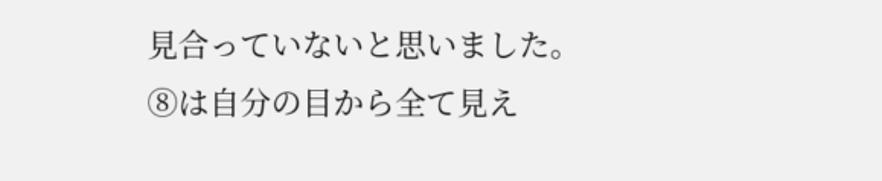見合っていないと思いました。
⑧は自分の目から全て見え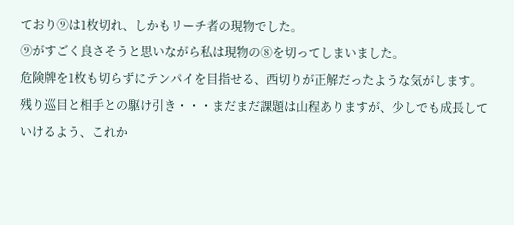ており⑨は1枚切れ、しかもリーチ者の現物でした。
⑨がすごく良さそうと思いながら私は現物の⑧を切ってしまいました。
危険牌を1枚も切らずにテンパイを目指せる、西切りが正解だったような気がします。
残り巡目と相手との駆け引き・・・まだまだ課題は山程ありますが、少しでも成長していけるよう、これか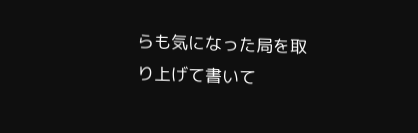らも気になった局を取り上げて書いて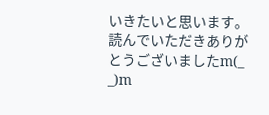いきたいと思います。
読んでいただきありがとうございましたm(_ _)m